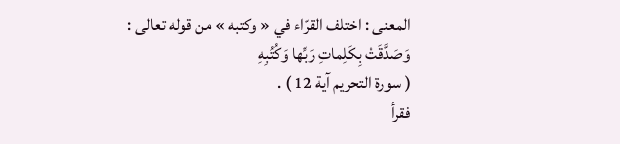المعنى : اختلف القرّاء في « وكتبه » من قوله تعالى :
وَصَدَّقَتْ بِكَلِماتِ رَبِّها وَكُتُبِهِ
( سورة التحريم آية 12 ) .
فقرأ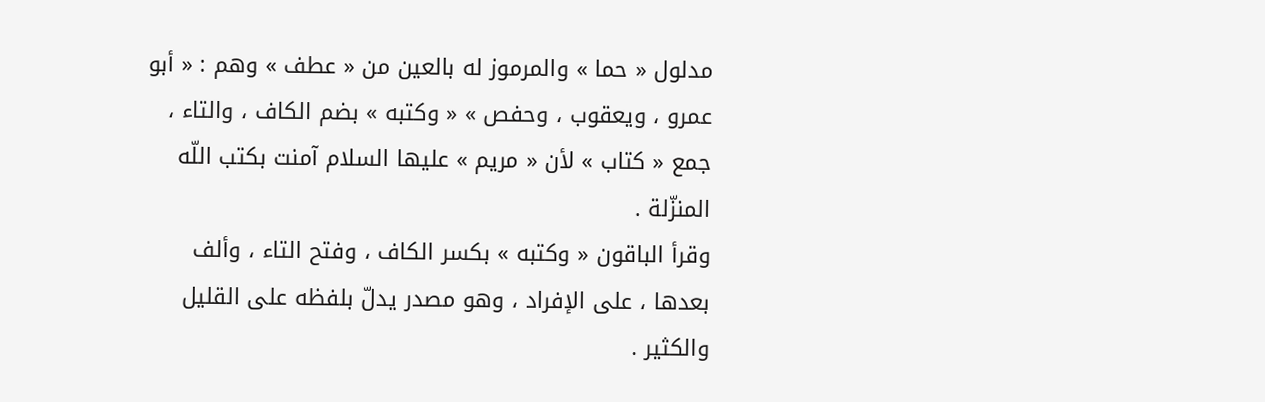مدلول « حما » والمرموز له بالعين من « عطف » وهم : « أبو عمرو ، ويعقوب ، وحفص » « وكتبه » بضم الكاف ، والتاء ، جمع « كتاب » لأن « مريم » عليها السلام آمنت بكتب اللّه المنزّلة .
وقرأ الباقون « وكتبه » بكسر الكاف ، وفتح التاء ، وألف بعدها ، على الإفراد ، وهو مصدر يدلّ بلفظه على القليل والكثير .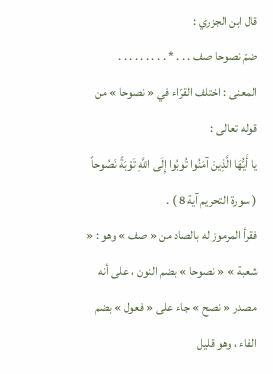قال ابن الجزري :
ضمّ نصوحا صف . . . * . . . . . . . . .
المعنى : اختلف القرّاء في « نصوحا » من قوله تعالى :
يا أَيُّهَا الَّذِينَ آمَنُوا تُوبُوا إِلَى اللَّهِ تَوْبَةً نَصُوحاً
( سورة التحريم آية 8 ) .
فقرأ المرموز له بالصاد من « صف » وهو : « شعبة » « نصوحا » بضم النون ، على أنه مصدر « نصح » جاء على « فعول » بضم الفاء ، وهو قليل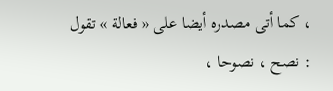، كما أتى مصدره أيضا على « فعالة » تقول : نصح ، نصوحا ،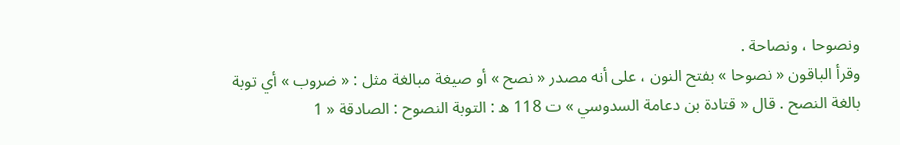ونصوحا ، ونصاحة .
وقرأ الباقون « نصوحا » بفتح النون ، على أنه مصدر « نصح » أو صيغة مبالغة مثل : « ضروب » أي توبة بالغة النصح . قال « قتادة بن دعامة السدوسي » ت 118 ه : التوبة النصوح : الصادقة « 1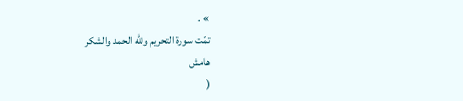» .
تمّت سورة التحريم وللّه الحمد والشكر
هامش
(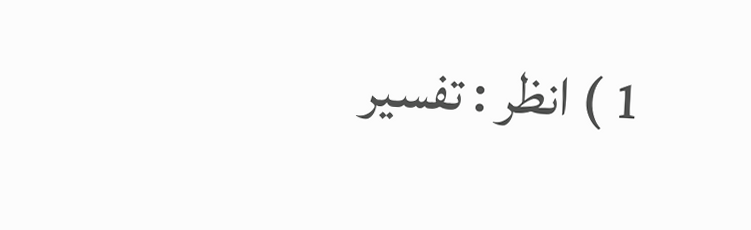1 ) انظر : تفسير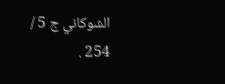الشوكاني ج 5 / 254 .